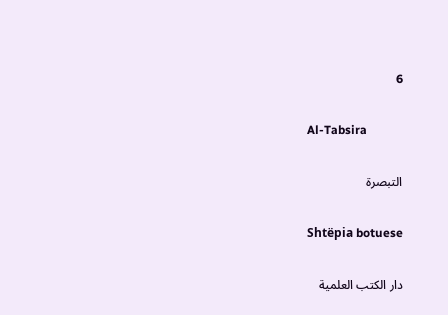6

Al-Tabsira

التبصرة

Shtëpia botuese

دار الكتب العلمية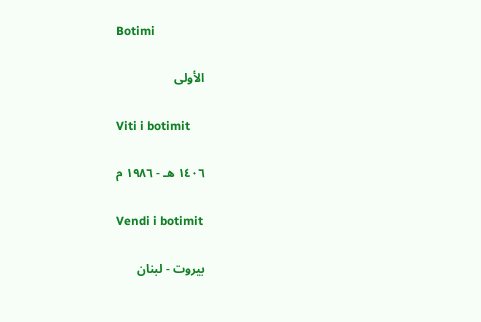Botimi

الأولى

Viti i botimit

١٤٠٦ هـ - ١٩٨٦ م

Vendi i botimit

بيروت - لبنان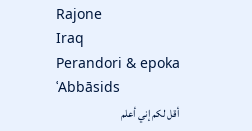Rajone
Iraq
Perandori & epoka
ʿAbbāsids
أقل لكم إني أعلم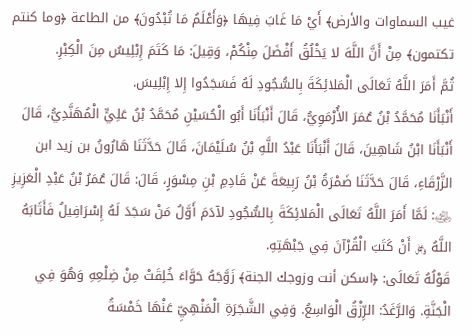غيب السماوات والأرض﴾ أَيْ مَا غَابَ فِيهَا ﴿وَأَعْلَمُ مَا تُبْدُونَ﴾ من الطاعة ﴿وما كنتم تكتمون﴾ مِنْ أَنَّ اللَّهَ لا يَخْلُقُ أَفْضَلَ مِنْكُمْ، وَقِيلَ: مَا كَتَمَ إِبْلِيسُ مِنَ الْكِبْرِ.
ثُمَّ أَمَرَ اللَّهُ تَعَالَى الْمَلائِكَةَ بِالسُّجُودِ لَهُ فَسَجَدُوا إِلا إِبْلِيسَ.
أَنْبَأَنَا مُحَمَّدُ بْنُ عُمَرَ الأُرْمَوِيُّ، قَالَ أَنْبَأَنَا أَبُو الْحُسَيْنِ مُحَمَّدُ بْنُ عَلِيٍّ الْمُهَنَّدِيُّ، قَالَ أَنْبَأَنَا ابْنُ شَاهِينَ، قَالَ أَنْبَأَنَا عَبْدُ اللَّهِ بْنُ سُلَيْمَانَ، قَالَ حَدَّثَنَا هَارُونُ بن زيد ابن الزَّرْقَاءِ، قَالَ حَدَّثَنَا ضَمْرَةُ بْنُ رَبِيعَةَ عَنْ قَادِمِ بْنِ مِسْوَرٍ، قَالَ: قَالَ عُمَرُ بْنُ عَبْدِ الْعَزِيزِ ﵁: لَمَّا أَمَرَ اللَّهُ تَعَالَى الْمَلائِكَةَ بِالسُّجُودِ لآدَمَ أَوَّلُ مَنْ سَجَدَ لَهُ إِسْرَافِيلُ فَأَثَابَهُ اللَّهُ ﷿ أَنْ كَتَبَ الْقُرْآنَ فِي جَبْهَتِهِ.
قَوْلُهُ تَعَالَى: ﴿اسكن أنت وزوجك الجنة﴾ زَوَّجَهُ حَوَّاءَ خُلِقَتْ مِنْ ضِلْعِهِ وَهُوَ فِي الْجَنَّةِ. وَالرَّغَدُ: الرِّزْقُ الْوَاسِعُ. وَفِي الشَّجَرَةِ الْمَنْهِيِّ عَنْهَا خَمْسَةُ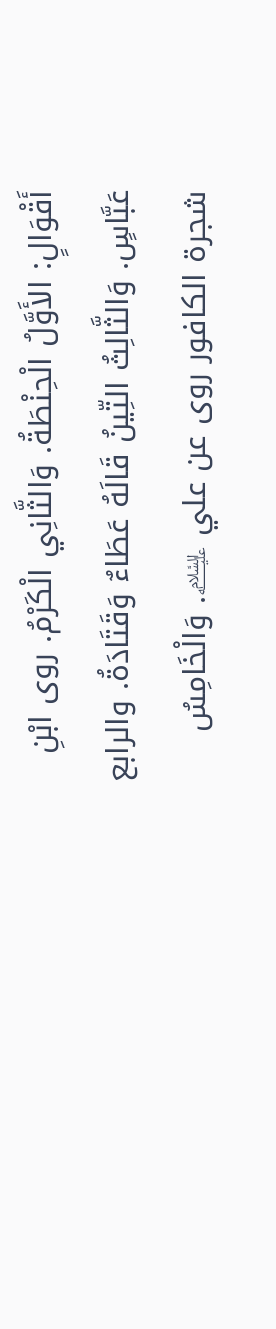أَقْوَالٍ: الأَوَّلُ الْحِنْطَةُ. وَالثَّانِي الْكَرْمُ. روى ابْنِ عَبَّاسٍ. وَالثَّالِثُ التِّينُ قَالَهُ عَطَاءٌ وَقَتَادَةُ. والرابع شجرة الكافور روى عن علي ﵇. وَالْخَامِسُ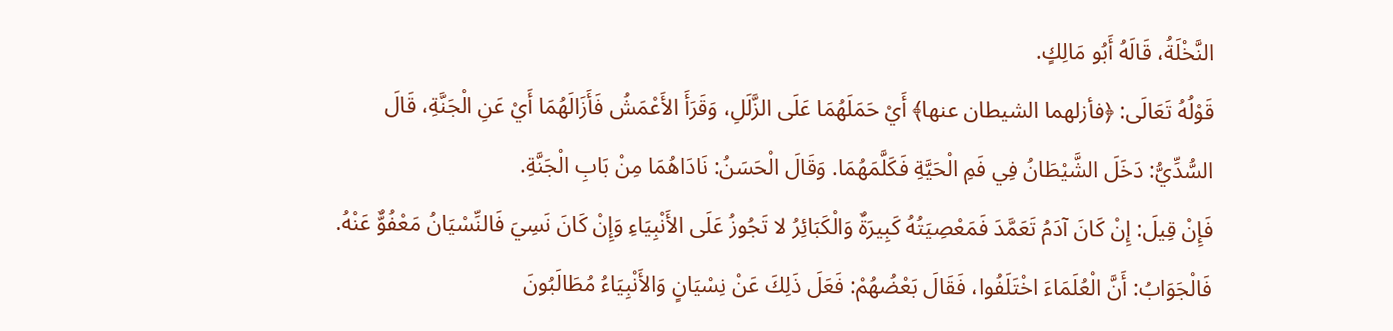النَّخْلَةُ، قَالَهُ أَبُو مَالِكٍ.
قَوْلُهُ تَعَالَى: ﴿فأزلهما الشيطان عنها﴾ أَيْ حَمَلَهُمَا عَلَى الزَّلَلِ، وَقَرَأَ الأَعْمَشُ فَأَزَالَهُمَا أَيْ عَنِ الْجَنَّةِ، قَالَ السُّدِّيُّ: دَخَلَ الشَّيْطَانُ فِي فَمِ الْحَيَّةِ فَكَلَّمَهُمَا. وَقَالَ الْحَسَنُ: نَادَاهُمَا مِنْ بَابِ الْجَنَّةِ.
فَإِنْ قِيلَ: إِنْ كَانَ آدَمُ تَعَمَّدَ فَمَعْصِيَتُهُ كَبِيرَةٌ وَالْكَبَائِرُ لا تَجُوزُ عَلَى الأَنْبِيَاءِ وَإِنْ كَانَ نَسِيَ فَالنِّسْيَانُ مَعْفُوٌّ عَنْهُ.
فَالْجَوَابُ: أَنَّ الْعُلَمَاءَ اخْتَلَفُوا، فَقَالَ بَعْضُهُمْ: فَعَلَ ذَلِكَ عَنْ نِسْيَانٍ وَالأَنْبِيَاءُ مُطَالَبُونَ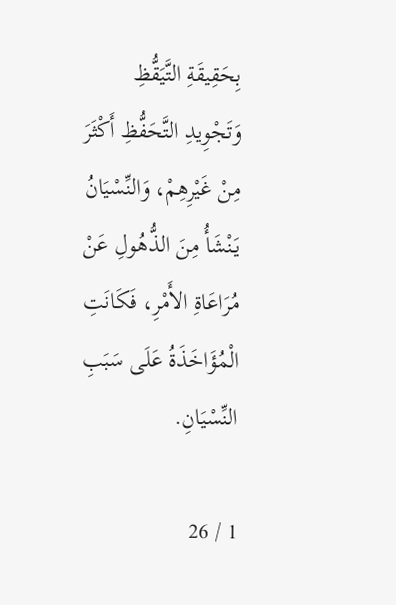بِحَقِيقَةِ التَّيَقُّظِ وَتَجْوِيدِ التَّحَفُّظِ أَكْثَرَ مِنْ غَيْرِهِمْ، وَالنِّسْيَانُ يَنْشَأُ مِنَ الذُّهُولِ عَنْ مُرَاعَاةِ الأَمْرِ، فَكَانَتِ الْمُؤَاخَذَةُ عَلَى سَبَبِ النِّسْيَانِ.

1 / 26